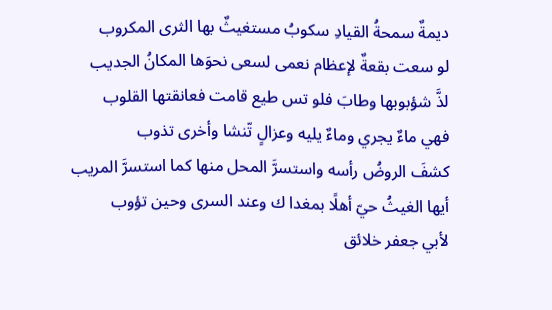ديمةٌ سمحةُ القيادِ سكوبُ مستغيثٌ بها الثرى المكروب
لو سعت بقعةٌ لإعظام نعمى لسعى نحوَها المكانُ الجديب
لذَّ شؤبوبها وطابَ فلو تس طيع قامت فعانقتها القلوب
فهي ماءٌ يجري وماءٌ يليه وعزالٍ تّنشا وأخرى تذوب
كشفَ الروضُ رأسه واستسرَّ المحل منها كما استسرَّ المريب
أيها الغيثُ حيّ أهلًا بمغدا ك وعند السرى وحين تؤوب
لأبي جعفر خلائق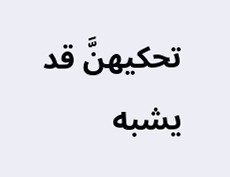تحكيهنَّ قد يشبه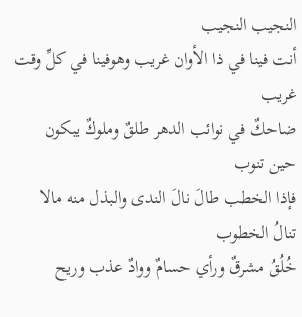النجيب النجيب
أنت فينا في ذا الأوان غريب وهوفينا في كلِّ وقت غريب
ضاحكٌ في نوائب الدهر طلقٌ وملوكٌ يبكون حين تنوب
فإذا الخطب طالَ نالَ الندى والبذل منه مالا تنالُ الخطوب
خُلُقُ مشرقٌ ورأي حسامٌ ووادٌ عذب وريح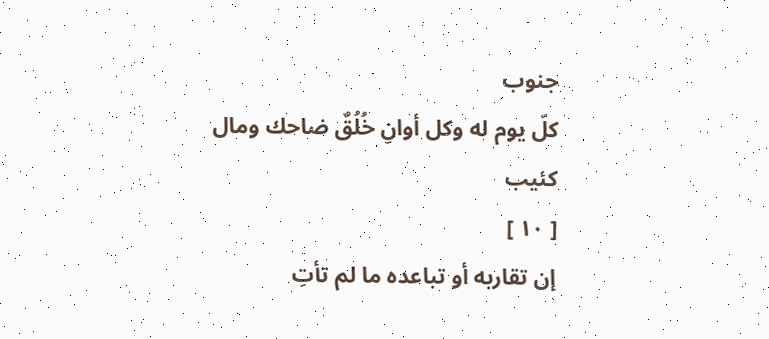جنوب
كلّ يوم له وكل أوانِ خُلُقٌ ضاحك ومال كئيب
[ ١٠ ]
إن تقاربه أو تباعده ما لم تأتِ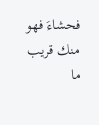فحشاءَ فهو منك قريب
ما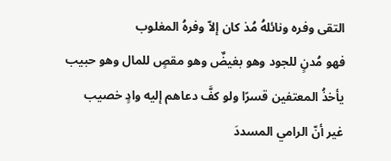التقى وفره ونائلهُ مُذ كان إلاّ وفرهُ المغلوب
فهو مُدنٍ للجود وهو بغيضٌ وهو مقصٍ للمال وهو حبيب
يأخذُ المعتفين قسرًا ولو كفَّ دعاهم إليه وادٍ خصيب
غير أنّ الرامي المسددَ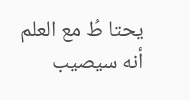يحتا طُ مع العلم أنه سيصيب